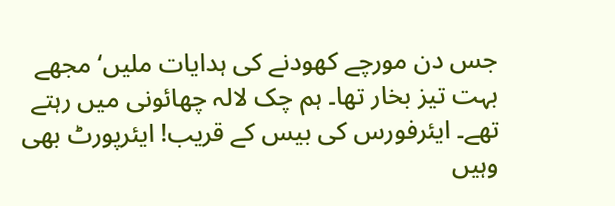جس دن مورچے کھودنے کی ہدایات ملیں‘ مجھے بہت تیز بخار تھا۔ ہم چک لالہ چھائونی میں رہتے تھے۔ ایئرفورس کی بیس کے قریب! ایئرپورٹ بھی وہیں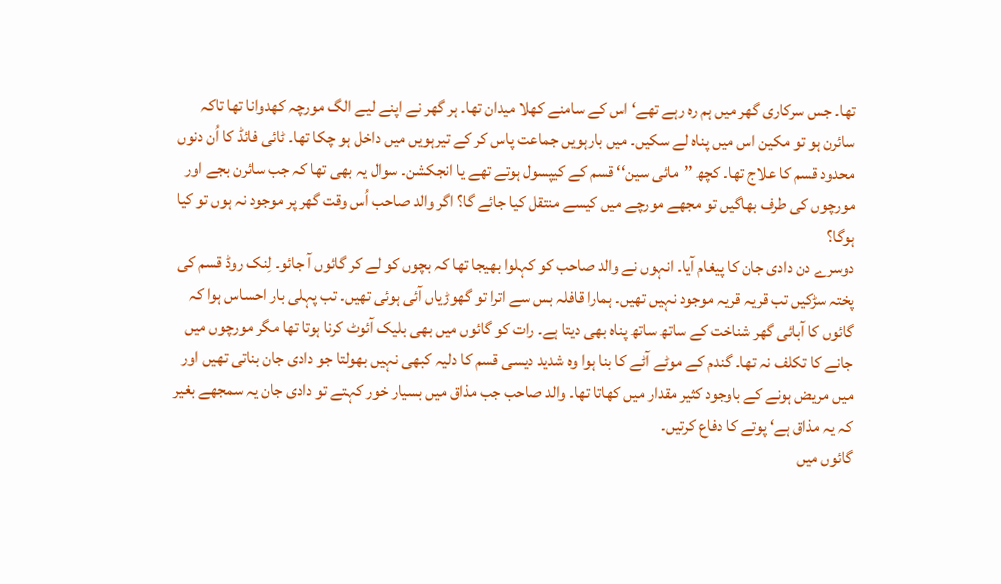تھا۔ جس سرکاری گھر میں ہم رہ رہے تھے‘ اس کے سامنے کھلا میدان تھا۔ ہر گھر نے اپنے لیے الگ مورچہ کھدوانا تھا تاکہ سائرن ہو تو مکین اس میں پناہ لے سکیں۔ میں بارہویں جماعت پاس کر کے تیرہویں میں داخل ہو چکا تھا۔ ٹائی فائڈ کا اُن دنوں محدود قسم کا علاج تھا۔ کچھ ’’مائی سین‘‘ قسم کے کیپسول ہوتے تھے یا انجکشن۔ سوال یہ بھی تھا کہ جب سائرن بجے اور مورچوں کی طرف بھاگیں تو مجھے مورچے میں کیسے منتقل کیا جائے گا؟ اگر والد صاحب اُس وقت گھر پر موجود نہ ہوں تو کیا ہوگا؟
دوسرے دن دادی جان کا پیغام آیا۔ انہوں نے والد صاحب کو کہلوا بھیجا تھا کہ بچوں کو لے کر گائوں آ جائو۔ لِنک روڈ قسم کی پختہ سڑکیں تب قریہ قریہ موجود نہیں تھیں۔ ہمارا قافلہ بس سے اترا تو گھوڑیاں آئی ہوئی تھیں۔ تب پہلی بار احساس ہوا کہ گائوں کا آبائی گھر شناخت کے ساتھ ساتھ پناہ بھی دیتا ہے۔ رات کو گائوں میں بھی بلیک آئوٹ کرنا ہوتا تھا مگر مورچوں میں جانے کا تکلف نہ تھا۔ گندم کے موٹے آٹے کا بنا ہوا وہ شدید دیسی قسم کا دلیہ کبھی نہیں بھولتا جو دادی جان بناتی تھیں اور میں مریض ہونے کے باوجود کثیر مقدار میں کھاتا تھا۔ والد صاحب جب مذاق میں بسیار خور کہتے تو دادی جان یہ سمجھے بغیر کہ یہ مذاق ہے‘ پوتے کا دفاع کرتیں۔
گائوں میں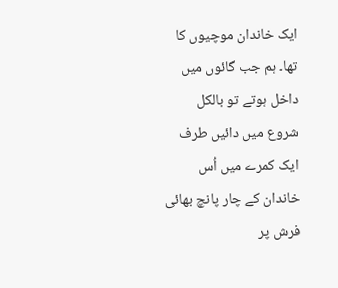ایک خاندان موچیوں کا تھا۔ ہم جب گائوں میں داخل ہوتے تو بالکل شروع میں دائیں طرف ایک کمرے میں اُس خاندان کے چار پانچ بھائی فرش پر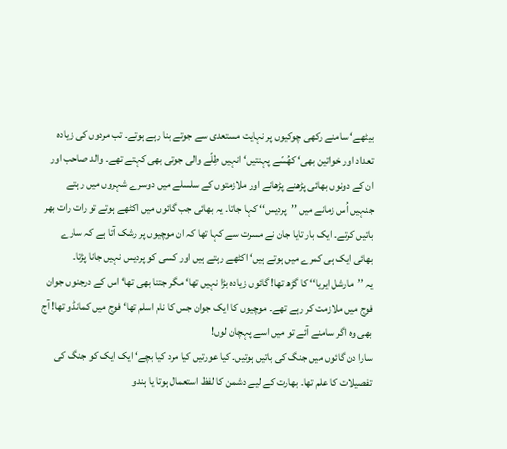بیٹھے‘ سامنے رکھی چوکیوں پر نہایت مستعدی سے جوتے بنا رہے ہوتے۔ تب مردوں کی زیادہ تعداد اور خواتین بھی‘ کھُسّے پہنتیں‘ انہیں طِلّے والی جوتی بھی کہتے تھے۔ والد صاحب اور ان کے دونوں بھائی پڑھنے پڑھانے اور ملازمتوں کے سلسلے میں دوسرے شہروں میں رہتے جنہیں اُس زمانے میں ’’پردیس‘‘ کہا جاتا۔ یہ بھائی جب گائوں میں اکٹھے ہوتے تو رات رات بھر باتیں کرتے۔ ایک بار تایا جان نے مسرت سے کہا تھا کہ ان موچیوں پر رشک آتا ہے کہ سارے بھائی ایک ہی کمرے میں ہوتے ہیں‘ اکٹھے رہتے ہیں اور کسی کو پردیس نہیں جانا پڑتا۔
یہ ’’مارشل ایریا‘‘ کا گڑھ تھا! گائوں زیادہ بڑا نہیں تھا‘ مگر جتنا بھی تھا‘ اس کے درجنوں جوان فوج میں ملازمت کر رہے تھے۔ موچیوں کا ایک جوان جس کا نام اسلم تھا‘ فوج میں کمانڈو تھا! آج بھی وہ اگر سامنے آئے تو میں اسے پہچان لوں!
سارا دن گائوں میں جنگ کی باتیں ہوتیں۔ کیا عورتیں کیا مرد کیا بچے‘ ایک ایک کو جنگ کی تفصیلات کا علم تھا۔ بھارت کے لیے دشمن کا لفظ استعمال ہوتا یا ہندو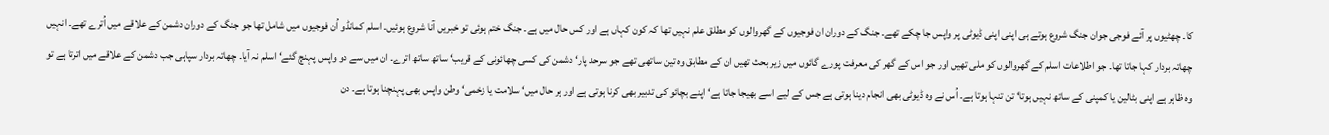کا۔ چھٹیوں پر آئے فوجی جوان جنگ شروع ہوتے ہی اپنی اپنی ڈیوٹی پر واپس جا چکے تھے۔ جنگ کے دوران ان فوجیوں کے گھروالوں کو مطلق علم نہیں تھا کہ کون کہاں ہے اور کس حال میں ہے۔ جنگ ختم ہوئی تو خبریں آنا شروع ہوئیں۔ اسلم کمانڈو اُن فوجیوں میں شامل تھا جو جنگ کے دوران دشمن کے علاقے میں اُترے تھے۔ انہیں چھاتہ بردار کہا جاتا تھا۔ جو اطلاعات اسلم کے گھروالوں کو ملی تھیں اور جو اس کے گھر کی معرفت پورے گائوں میں زیر بحث تھیں ان کے مطابق وہ تین ساتھی تھے جو سرحد پار‘ دشمن کی کسی چھائونی کے قریب‘ ساتھ ساتھ اترے۔ ان میں سے دو واپس پہنچ گئے‘ اسلم نہ آیا۔ چھاتہ بردار سپاہی جب دشمن کے علاقے میں اترتا ہے تو وہ ظاہر ہے اپنی بٹالین یا کمپنی کے ساتھ نہیں ہوتا‘ تن تنہا ہوتا ہے۔ اُس نے وہ ڈیوٹی بھی انجام دینا ہوتی ہے جس کے لیے اسے بھیجا جاتا ہے‘ اپنے بچائو کی تدبیر بھی کرنا ہوتی ہے اور ہر حال میں‘ سلامت یا زخمی‘ وطن واپس بھی پہنچنا ہوتا ہے۔ دن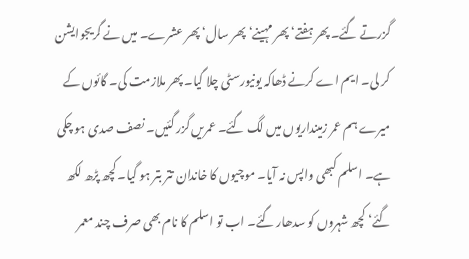گزرتے گئے۔ پھر ہفتے‘ پھر مہینے‘ پھر سال‘ پھر عشرے۔ میں نے گریجوایشن کر لی۔ ایم اے کرنے ڈھاکہ یونیورسٹی چلا گیا۔ پھر ملازمت کی۔ گائوں کے میرے ہم عمر زمینداریوں میں لگ گئے۔ عمریں گزر گئیں۔ نصف صدی ہو چکی ہے۔ اسلم کبھی واپس نہ آیا۔ موچیوں کا خاندان تتر بتر ہو گیا۔ کچھ پڑھ لکھ گئے‘ کچھ شہروں کو سدھار گئے۔ اب تو اسلم کا نام بھی صرف چند معمر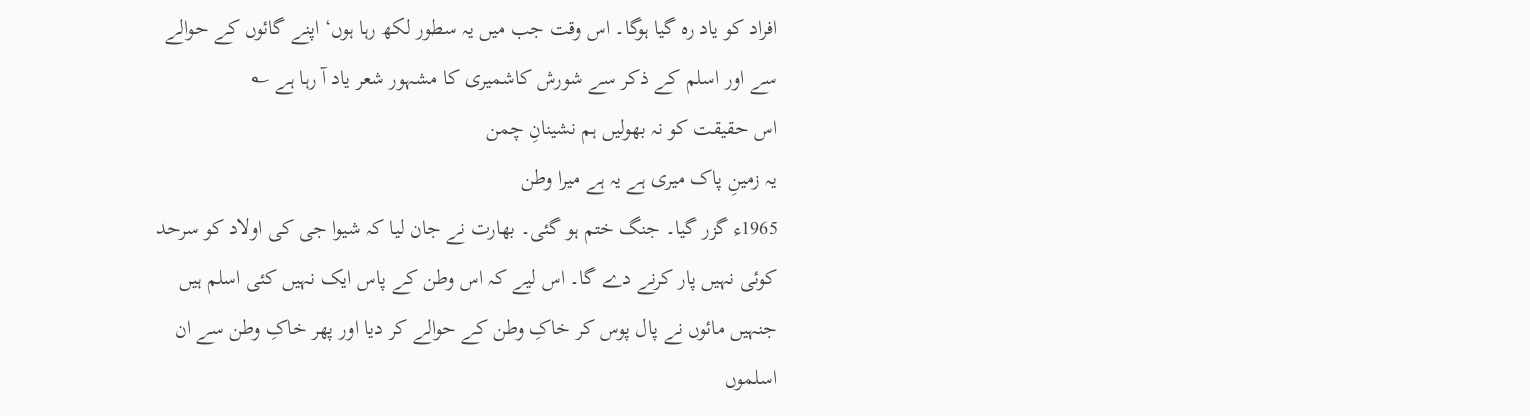افراد کو یاد رہ گیا ہوگا۔ اس وقت جب میں یہ سطور لکھ رہا ہوں‘ اپنے گائوں کے حوالے سے اور اسلم کے ذکر سے شورش کاشمیری کا مشہور شعر یاد آ رہا ہے ؎
اس حقیقت کو نہ بھولیں ہم نشینانِ چمن
یہ زمینِ پاک میری ہے یہ ہے میرا وطن
1965ء گزر گیا۔ جنگ ختم ہو گئی۔ بھارت نے جان لیا کہ شیوا جی کی اولاد کو سرحد کوئی نہیں پار کرنے دے گا۔ اس لیے کہ اس وطن کے پاس ایک نہیں کئی اسلم ہیں جنہیں مائوں نے پال پوس کر خاکِ وطن کے حوالے کر دیا اور پھر خاکِ وطن سے ان اسلموں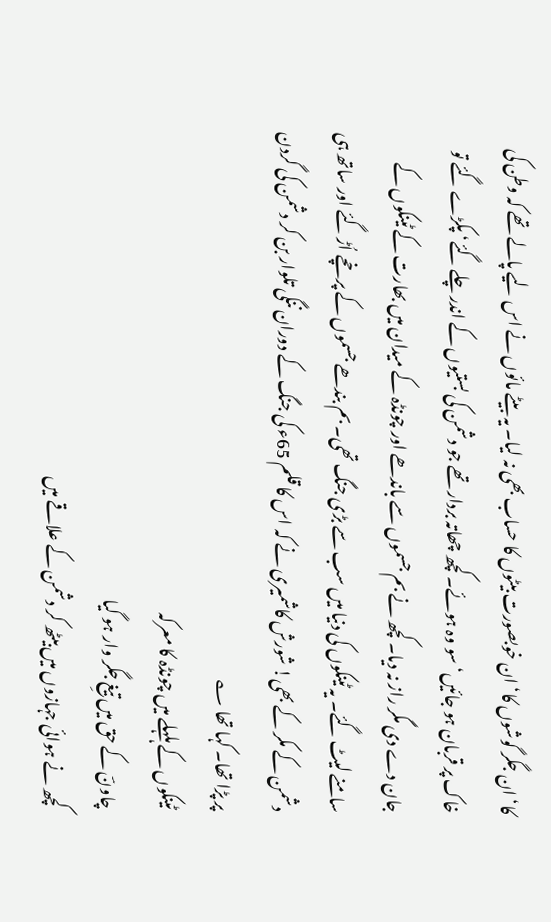کا‘ ان جگر گوشوں کا‘ ان خوبصورت بیٹوں کا حساب بھی نہ لیا۔ یہ بیٹے مائوں نے اس لیے پالے تھے کہ وطن کی خاک پر قربان ہو جائیں‘ سو وہ ہوئے۔ کچھ چھاتہ بردار تھے جو دشمن کی بستیوں کے اندر چلے گئے‘ پکڑے گئے تو جان دے دی مگر راز نہ دیا۔ کچھ نے بم جسموں سے باندھے اور چونڈہ کے میدان میں بھارت کے ٹینکوں کے سامنے لیٹ گئے۔ یہ ٹینکوں کی دنیا میں سب سے بڑی جنگ تھی۔ بم بندھے جسموں کے پرخچے اُڑ گئے اور ساتھ ہی دشمن کے مکر کے بھی! شورش کاشمیری نے کہ اس کا قلم 65ء کی جنگ کے دوران ننگی تلوار بن کر دشمن کی گردن پر پڑا تھا۔ کہا تھا ؎
ٹینکوں کے ہلہلے میں چونڈہ کا معرکہ
چاونؔ کے حق میں تیغِ جگر وار ہو گیا
کچھ نے ہوائی جہازوں میں بیٹھ کر دشمن کے علاقے میں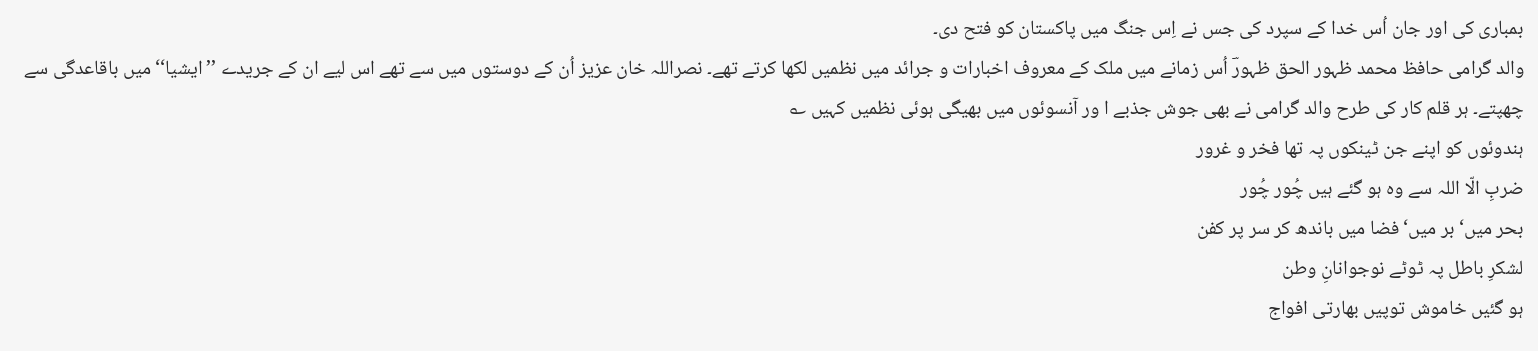بمباری کی اور جان اُس خدا کے سپرد کی جس نے اِس جنگ میں پاکستان کو فتح دی۔
والد گرامی حافظ محمد ظہور الحق ظہورؔ اُس زمانے میں ملک کے معروف اخبارات و جرائد میں نظمیں لکھا کرتے تھے۔ نصراللہ خان عزیز اُن کے دوستوں میں سے تھے اس لیے ان کے جریدے ’’ایشیا‘‘ میں باقاعدگی سے چھپتے۔ ہر قلم کار کی طرح والد گرامی نے بھی جوش جذبے ا ور آنسوئوں میں بھیگی ہوئی نظمیں کہیں ؎
ہندوئوں کو اپنے جن ٹینکوں پہ تھا فخر و غرور
ضربِ الّا اللہ سے وہ ہو گئے ہیں چُور چُور
بحر میں‘ بر میں‘ فضا میں باندھ کر سر پر کفن
لشکرِ باطل پہ ٹوٹے نوجوانانِ وطن
ہو گئیں خاموش توپیں بھارتی افواج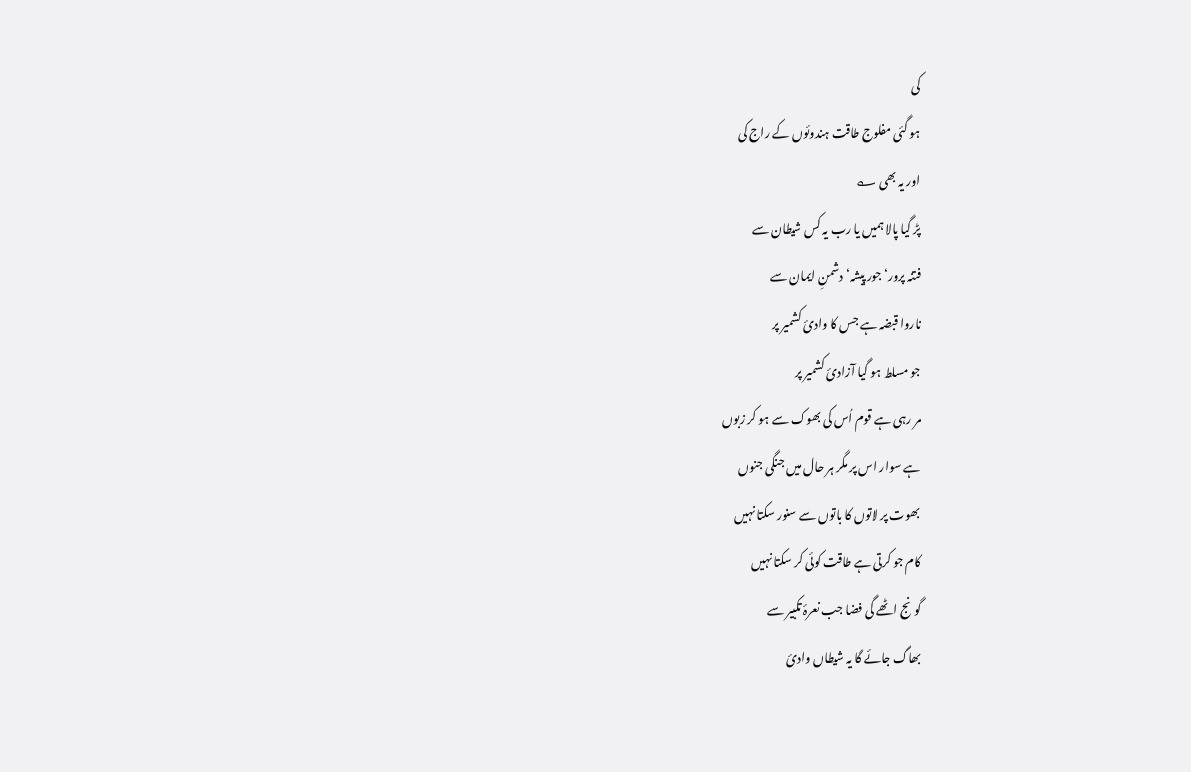کی
ہو گئی مفلوج طاقت ہندوئوں کے راج کی
اور یہ بھی ؎
پڑ گیا پالا ہمیں یا رب یہ کس شیطان سے
فتنہ پرور‘ جور پیشہ‘ دشمنِ ایمان سے
ناروا قبضہ ہے جس کا وادیٔ کشمیر پر
جو مسلط ہو گیا آزادیٔ کشمیر پر
مر رہی ہے قوم اُس کی بھوک سے ہو کر زبوں
ہے سوار اس پر مگر ہر حال میں جنگی جنوں
بھوت پر لاتوں کا باتوں سے سنور سکتا نہیں
کام جو کرتی ہے طاقت کوئی کر سکتا نہیں
گونج اٹھے گی فضا جب نعرۂ تکبیر سے
بھاگ جائے گا یہ شیطاں وادیٔ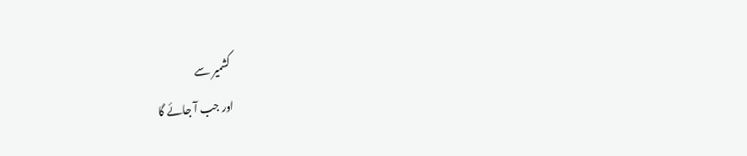کشمیر سے
اور جب آ جائے گا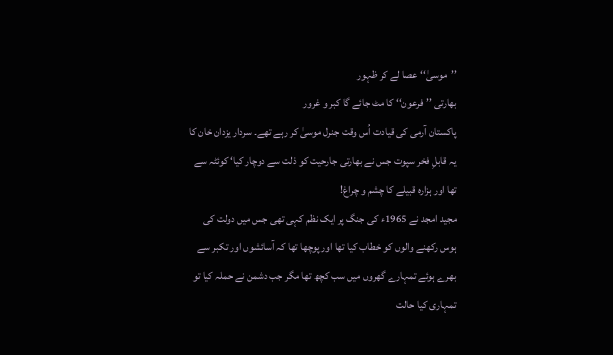’’موسیٰ‘‘ عصا لے کر ظہور
بھارتی ’’فرعون‘‘ کا مٹ جائے گا کبر و غرور
پاکستان آرمی کی قیادت اُس وقت جنرل موسیٰ کر رہے تھے۔ سردار یزدان خان کا یہ قابلِ فخر سپوت جس نے بھارتی جارحیت کو ذلت سے دوچار کیا‘ کوئٹہ سے تھا اور ہزارہ قبیلے کا چشم و چراغ!
مجید امجد نے 1965ء کی جنگ پر ایک نظم کہی تھی جس میں دولت کی ہوس رکھنے والوں کو خطاب کیا تھا اور پوچھا تھا کہ آسائشوں اور تکبر سے بھرے ہوئے تمہارے گھروں میں سب کچھ تھا مگر جب دشمن نے حملہ کیا تو تمہاری کیا حالت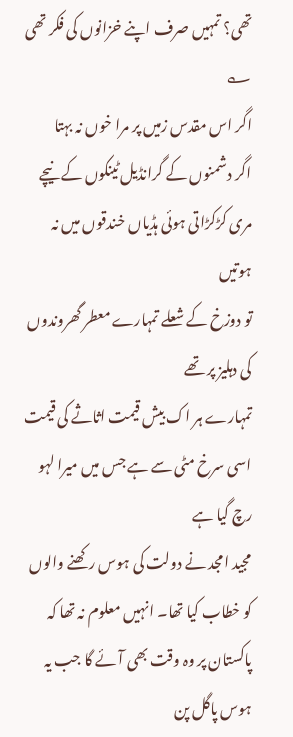تھی؟ تمہیں صرف اپنے خزانوں کی فکر تھی ؎
اگر اس مقدس زمیں پر مرا خوں نہ بہتا
اگر دشمنوں کے گرانڈیل ٹینکوں کے نیچے
مری کڑکڑاتی ہوئی ہڈیاں خندقوں میں نہ ہوتیں
تو دوزخ کے شعلے تمہارے معطر گھروندوں کی دہلیز پر تھے
تمہارے ہر اک بیش قیمت اثاثے کی قیمت
اسی سرخ مٹی سے ہے جس میں میرا لہو رچ گیا ہے
مجید امجد نے دولت کی ہوس رکھنے والوں کو خطاب کیا تھا۔ انہیں معلوم نہ تھا کہ پاکستان پر وہ وقت بھی آئے گا جب یہ ہوس پاگل پن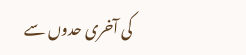کی آخری حدوں سے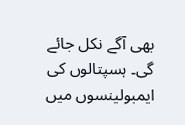بھی آگے نکل جائے گی۔ ہسپتالوں کی ایمبولینسوں میں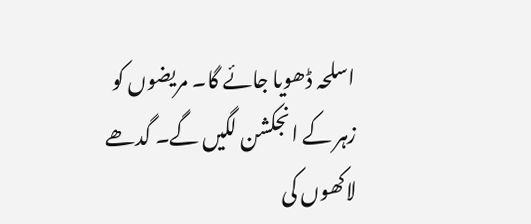اسلحہ ڈھویا جائے گا۔ مریضوں کو زہر کے انجکشن لگیں گے۔ گدھے لاکھوں کی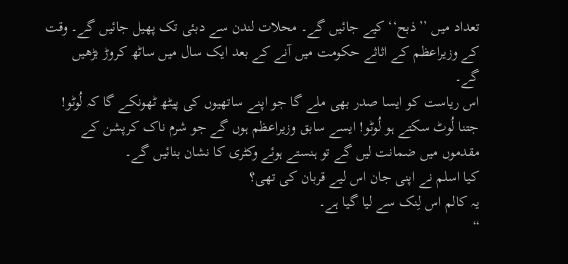تعداد میں ’’ذبح‘‘ کیے جائیں گے۔ محلات لندن سے دبئی تک پھیل جائیں گے۔ وقت کے وزیراعظم کے اثاثے حکومت میں آنے کے بعد ایک سال میں ساٹھ کروڑ بڑھیں گے۔
اس ریاست کو ایسا صدر بھی ملے گا جو اپنے ساتھیوں کی پیٹھ ٹھونکے گا کہ لُوٹو! جتنا لُوٹ سکتے ہو لُوٹو! ایسے سابق وزیراعظم ہوں گے جو شرم ناک کرپشن کے مقدموں میں ضمانت لیں گے تو ہنستے ہوئے وکٹری کا نشان بنائیں گے۔
کیا اسلم نے اپنی جان اس لیے قربان کی تھی؟
یہ کالم اس لِنک سے لیا گیا ہے۔
“